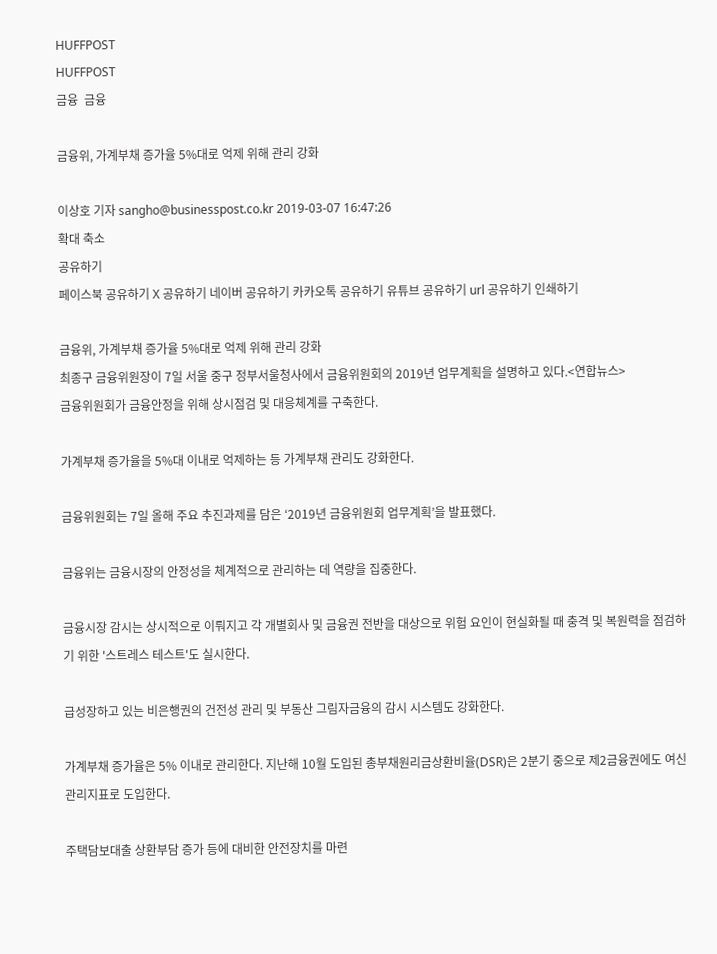HUFFPOST
HUFFPOST
금융  금융

금융위, 가계부채 증가율 5%대로 억제 위해 관리 강화

이상호 기자 sangho@businesspost.co.kr 2019-03-07 16:47:26
확대 축소
공유하기
페이스북 공유하기 X 공유하기 네이버 공유하기 카카오톡 공유하기 유튜브 공유하기 url 공유하기 인쇄하기

금융위, 가계부채 증가율 5%대로 억제 위해 관리 강화
최종구 금융위원장이 7일 서울 중구 정부서울청사에서 금융위원회의 2019년 업무계획을 설명하고 있다.<연합뉴스>
금융위원회가 금융안정을 위해 상시점검 및 대응체계를 구축한다.

가계부채 증가율을 5%대 이내로 억제하는 등 가계부채 관리도 강화한다.

금융위원회는 7일 올해 주요 추진과제를 담은 ‘2019년 금융위원회 업무계획’을 발표했다.

금융위는 금융시장의 안정성을 체계적으로 관리하는 데 역량을 집중한다.

금융시장 감시는 상시적으로 이뤄지고 각 개별회사 및 금융권 전반을 대상으로 위험 요인이 현실화될 때 충격 및 복원력을 점검하기 위한 '스트레스 테스트'도 실시한다.

급성장하고 있는 비은행권의 건전성 관리 및 부동산 그림자금융의 감시 시스템도 강화한다.

가계부채 증가율은 5% 이내로 관리한다. 지난해 10월 도입된 총부채원리금상환비율(DSR)은 2분기 중으로 제2금융권에도 여신관리지표로 도입한다.

주택담보대출 상환부담 증가 등에 대비한 안전장치를 마련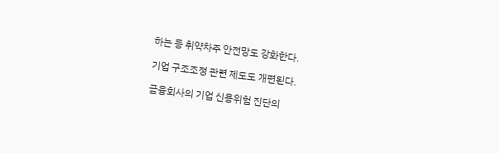하는 등 취약차주 안전망도 강화한다.

기업 구조조정 관련 제도도 개편된다.

금융회사의 기업 신용위험 진단의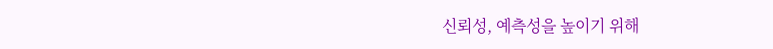신뢰성, 예측성을 높이기 위해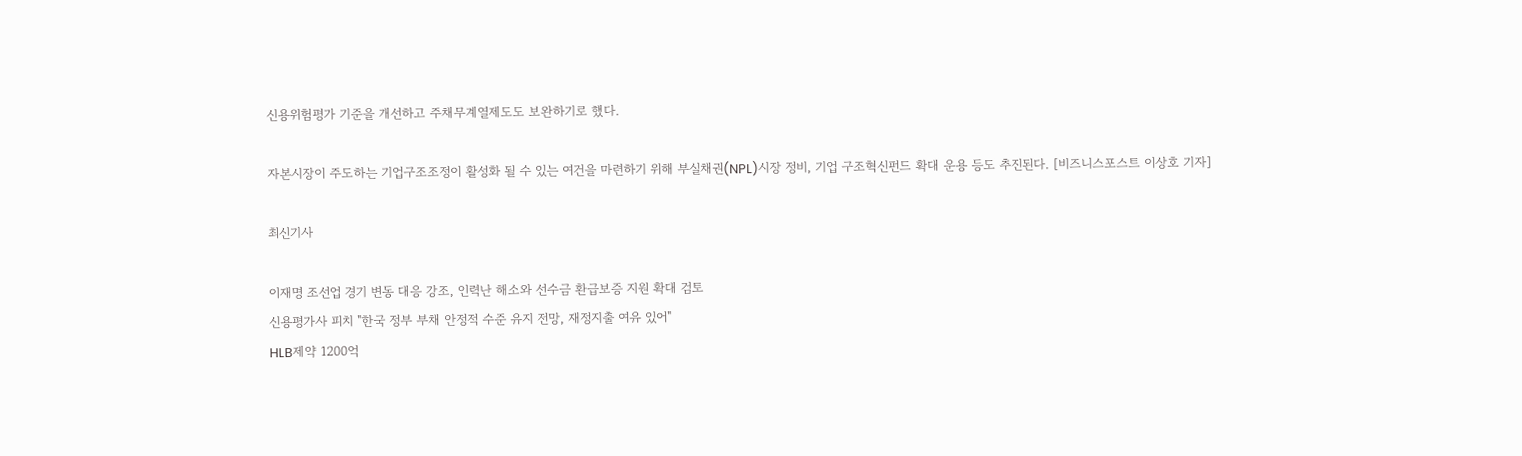신용위험평가 기준을 개선하고 주채무계열제도도 보완하기로 했다.

자본시장이 주도하는 기업구조조정이 활성화 될 수 있는 여건을 마련하기 위해 부실채권(NPL)시장 정비, 기업 구조혁신펀드 확대 운용 등도 추진된다. [비즈니스포스트 이상호 기자]

최신기사

이재명 조선업 경기 변동 대응 강조, 인력난 해소와 선수금 환급보증 지원 확대 검토
신용평가사 피치 "한국 정부 부채 안정적 수준 유지 전망, 재정지출 여유 있어"
HLB제약 1200억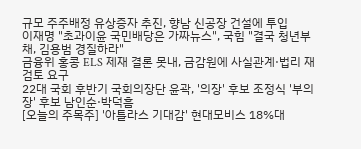규모 주주배정 유상증자 추진, 향남 신공장 건설에 투입
이재명 "초과이윤 국민배당은 가짜뉴스", 국힘 "결국 청년부채, 김용범 경질하라"
금융위 홍콩 ELS 제재 결론 못내, 금감원에 사실관계·법리 재검토 요구
22대 국회 후반기 국회의장단 윤곽, '의장' 후보 조정식 '부의장' 후보 남인순·박덕흠
[오늘의 주목주] '아틀라스 기대감' 현대모비스 18%대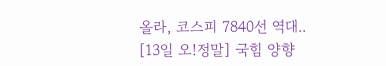올라, 코스피 7840선 역대..
[13일 오!정말] 국힘 양향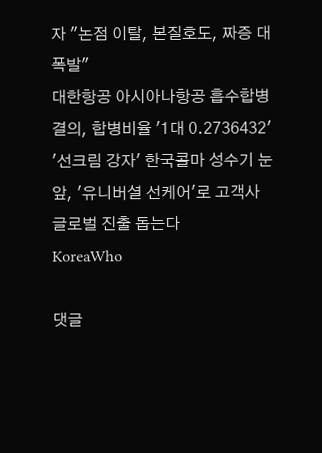자 "논점 이탈, 본질호도, 짜증 대폭발"
대한항공 아시아나항공 흡수합병 결의, 합병비율 '1대 0.2736432'
'선크림 강자' 한국콜마 성수기 눈앞, '유니버셜 선케어'로 고객사 글로벌 진출 돕는다
KoreaWho

댓글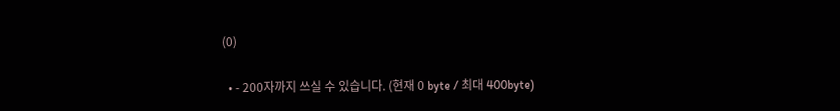(0)

  • - 200자까지 쓰실 수 있습니다. (현재 0 byte / 최대 400byte)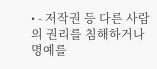• - 저작권 등 다른 사람의 권리를 침해하거나 명예를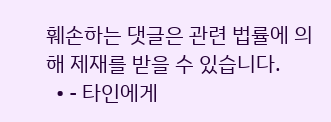훼손하는 댓글은 관련 법률에 의해 제재를 받을 수 있습니다.
  • - 타인에게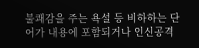불쾌감을 주는 욕설 등 비하하는 단어가 내용에 포함되거나 인신공격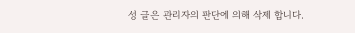성 글은 관리자의 판단에 의해 삭제 합니다.